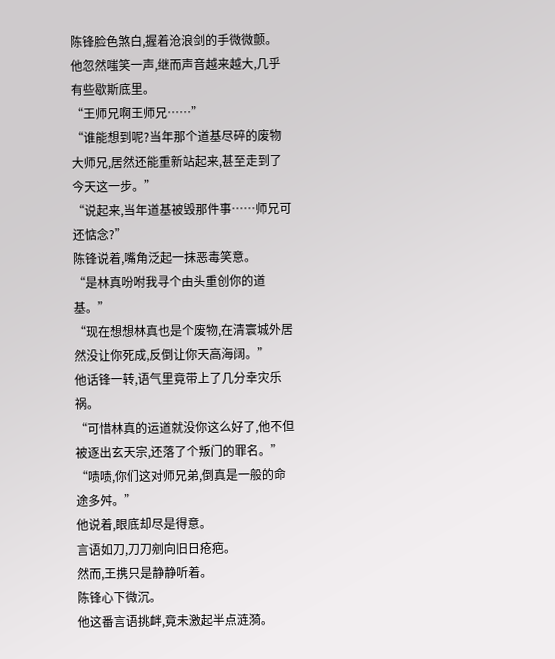陈锋脸色煞白,握着沧浪剑的手微微颤。
他忽然嗤笑一声,继而声音越来越大,几乎有些歇斯底里。
“王师兄啊王师兄……”
“谁能想到呢?当年那个道基尽碎的废物大师兄,居然还能重新站起来,甚至走到了今天这一步。”
“说起来,当年道基被毁那件事……师兄可还惦念?”
陈锋说着,嘴角泛起一抹恶毒笑意。
“是林真吩咐我寻个由头重创你的道基。”
“现在想想林真也是个废物,在清寰城外居然没让你死成,反倒让你天高海阔。”
他话锋一转,语气里竟带上了几分幸灾乐祸。
“可惜林真的运道就没你这么好了,他不但被逐出玄天宗,还落了个叛门的罪名。”
“啧啧,你们这对师兄弟,倒真是一般的命途多舛。”
他说着,眼底却尽是得意。
言语如刀,刀刀剜向旧日疮疤。
然而,王携只是静静听着。
陈锋心下微沉。
他这番言语挑衅,竟未激起半点涟漪。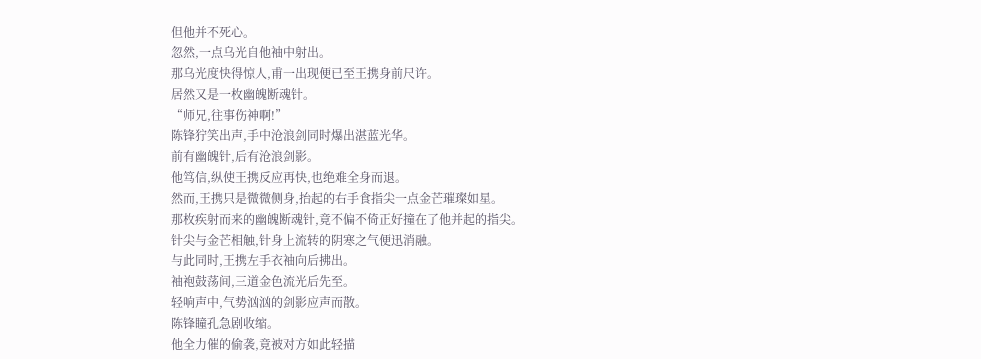但他并不死心。
忽然,一点乌光自他袖中射出。
那乌光度快得惊人,甫一出现便已至王携身前尺许。
居然又是一枚幽魄断魂针。
“师兄,往事伤神啊!”
陈锋狞笑出声,手中沧浪剑同时爆出湛蓝光华。
前有幽魄针,后有沧浪剑影。
他笃信,纵使王携反应再快,也绝难全身而退。
然而,王携只是微微侧身,抬起的右手食指尖一点金芒璀璨如星。
那枚疾射而来的幽魄断魂针,竟不偏不倚正好撞在了他并起的指尖。
针尖与金芒相触,针身上流转的阴寒之气便迅消融。
与此同时,王携左手衣袖向后拂出。
袖袍鼓荡间,三道金色流光后先至。
轻响声中,气势汹汹的剑影应声而散。
陈锋瞳孔急剧收缩。
他全力催的偷袭,竟被对方如此轻描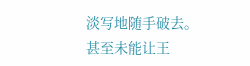淡写地随手破去。
甚至未能让王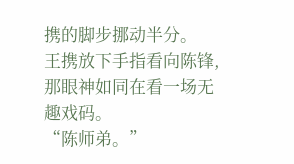携的脚步挪动半分。
王携放下手指看向陈锋,那眼神如同在看一场无趣戏码。
“陈师弟。”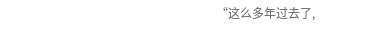“这么多年过去了,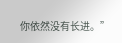你依然没有长进。”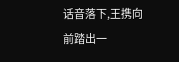话音落下,王携向前踏出一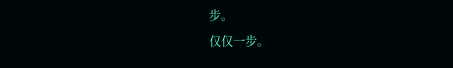步。
仅仅一步。